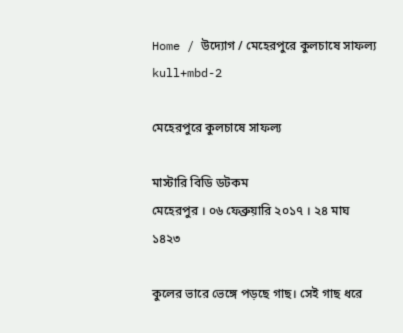Home / উদ্যোগ / মেহেরপুরে কুলচাষে সাফল্য
kull+mbd-2

মেহেরপুরে কুলচাষে সাফল্য

মাস্টারি বিডি ডটকম
মেহেরপুর । ০৬ ফেব্রুয়ারি ২০১৭ । ২৪ মাঘ ১৪২৩

কুলের ভারে ভেঙ্গে পড়ছে গাছ। সেই গাছ ধরে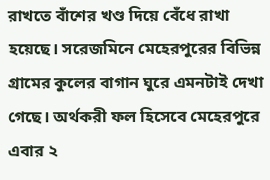রাখতে বাঁশের খণ্ড দিয়ে বেঁধে রাখা হয়েছে। সরেজমিনে মেহেরপুরের বিভিন্ন গ্রামের কুলের বাগান ঘুরে এমনটাই দেখা গেছে। অর্থকরী ফল হিসেবে মেহেরপুরে এবার ২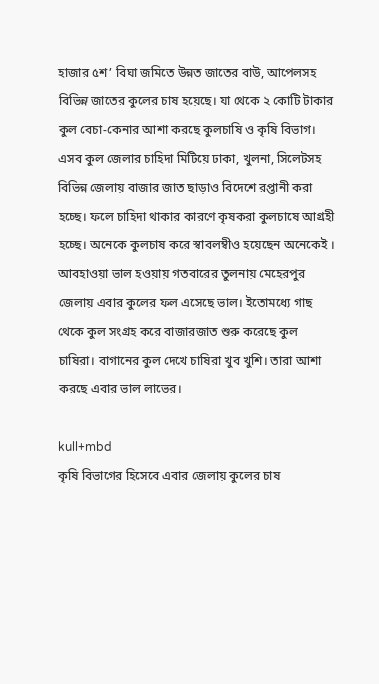হাজার ৫শ’ বিঘা জমিতে উন্নত জাতের বাউ, আপেলসহ বিভিন্ন জাতের কুলের চাষ হয়েছে। যা থেকে ২ কোটি টাকার কুল বেচা-কেনার আশা করছে কুলচাষি ও কৃষি বিভাগ। এসব কুল জেলার চাহিদা মিটিয়ে ঢাকা, খুলনা, সিলেটসহ বিভিন্ন জেলায় বাজার জাত ছাড়াও বিদেশে রপ্তানী করা হচ্ছে। ফলে চাহিদা থাকার কারণে কৃষকরা কুলচাষে আগ্রহী হচ্ছে। অনেকে কুলচাষ করে স্বাবলম্বীও হয়েছেন অনেকেই ।
আবহাওয়া ভাল হওয়ায় গতবারের তুলনায় মেহেরপুর জেলায় এবার কুলের ফল এসেছে ভাল। ইতোমধ্যে গাছ থেকে কুল সংগ্রহ করে বাজারজাত শুরু করেছে কুল চাষিরা। বাগানের কুল দেখে চাষিরা খুব খুশি। তারা আশা করছে এবার ভাল লাভের।

kull+mbd
কৃষি বিভাগের হিসেবে এবার জেলায় কুলের চাষ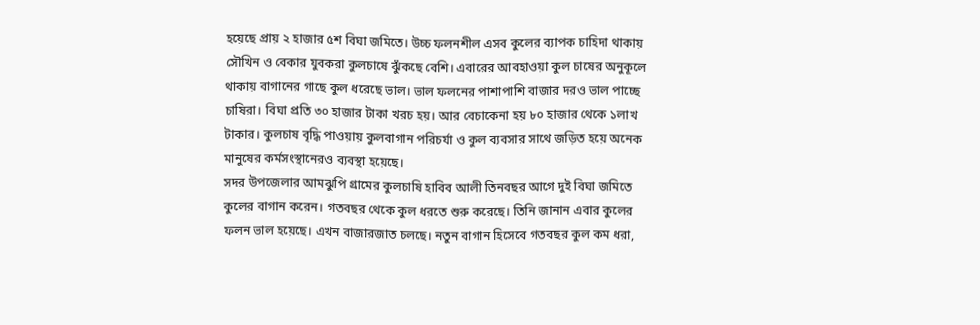হয়েছে প্রায় ২ হাজার ৫শ বিঘা জমিতে। উচ্চ ফলনশীল এসব কুলের ব্যাপক চাহিদা থাকায় সৌখিন ও বেকার যুবকরা কুলচাষে ঝুঁকছে বেশি। এবারের আবহাওয়া কুল চাষের অনুকূলে থাকায় বাগানের গাছে কুল ধরেছে ভাল। ভাল ফলনের পাশাপাশি বাজার দরও ভাল পাচ্ছে চাষিরা। বিঘা প্রতি ৩০ হাজার টাকা খরচ হয়। আর বেচাকেনা হয় ৮০ হাজার থেকে ১লাখ টাকার। কুলচাষ বৃদ্ধি পাওয়ায় কুলবাগান পরিচর্যা ও কুল ব্যবসার সাথে জড়িত হয়ে অনেক মানুষের কর্মসংস্থানেরও ব্যবস্থা হয়েছে।
সদর উপজেলার আমঝুপি গ্রামের কুলচাষি হাবিব আলী তিনবছর আগে দুই বিঘা জমিতে কুলের বাগান করেন। গতবছর থেকে কুল ধরতে শুরু করেছে। তিনি জানান এবার কুলের ফলন ভাল হয়েছে। এখন বাজারজাত চলছে। নতুন বাগান হিসেবে গতবছর কুল কম ধরা,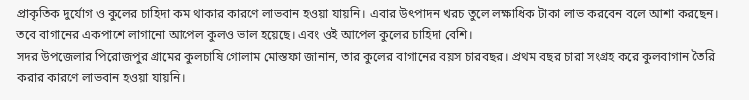প্রাকৃতিক দুর্যোগ ও কুলের চাহিদা কম থাকার কারণে লাভবান হওয়া যায়নি। এবার উৎপাদন খরচ তুলে লক্ষাধিক টাকা লাভ করবেন বলে আশা করছেন। তবে বাগানের একপাশে লাগানো আপেল কুলও ভাল হয়েছে। এবং ওই আপেল কুলের চাহিদা বেশি।
সদর উপজেলার পিরোজপুর গ্রামের কুলচাষি গোলাম মোস্তফা জানান, তার কুলের বাগানের বয়স চারবছর। প্রথম বছর চারা সংগ্রহ করে কুলবাগান তৈরি করার কারণে লাভবান হওয়া যায়নি।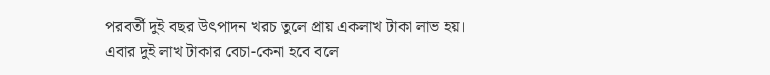পরবর্তী দুই বছর উৎপাদন খরচ তুলে প্রায় একলাখ টাকা লাভ হয়। এবার দুই লাখ টাকার বেচা-কেনা হবে বলে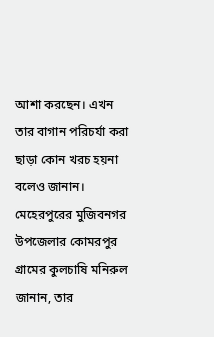আশা করছেন। এখন তার বাগান পরিচর্যা করা ছাড়া কোন খরচ হয়না বলেও জানান।
মেহেরপুরের মুজিবনগর উপজেলার কোমরপুর গ্রামের কুলচাষি মনিরুল জানান, তার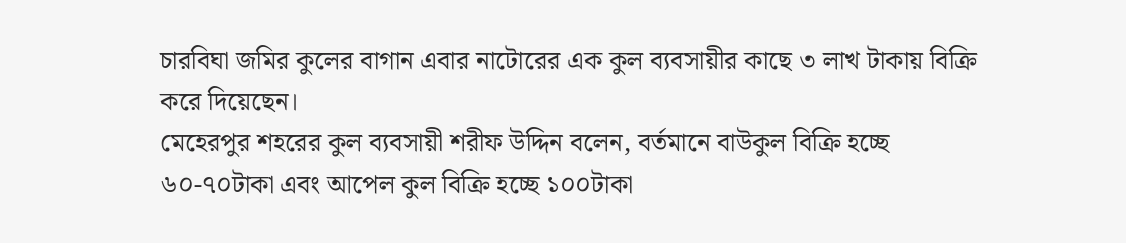চারবিঘা জমির কুলের বাগান এবার নাটোরের এক কুল ব্যবসায়ীর কাছে ৩ লাখ টাকায় বিক্রি করে দিয়েছেন।
মেহেরপুর শহরের কুল ব্যবসায়ী শরীফ উদ্দিন বলেন, বর্তমানে বাউকুল বিক্রি হচ্ছে ৬০-৭০টাকা এবং আপেল কুল বিক্রি হচ্ছে ১০০টাকা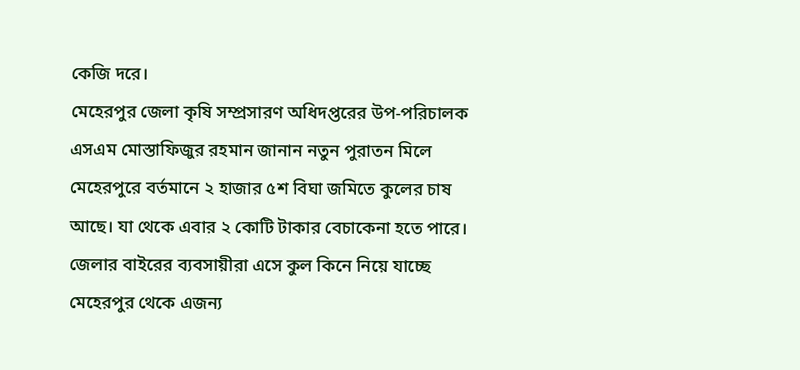কেজি দরে।
মেহেরপুর জেলা কৃষি সম্প্রসারণ অধিদপ্তরের উপ-পরিচালক এসএম মোস্তাফিজুর রহমান জানান নতুন পুরাতন মিলে মেহেরপুরে বর্তমানে ২ হাজার ৫শ বিঘা জমিতে কুলের চাষ আছে। যা থেকে এবার ২ কোটি টাকার বেচাকেনা হতে পারে। জেলার বাইরের ব্যবসায়ীরা এসে কুল কিনে নিয়ে যাচ্ছে মেহেরপুর থেকে এজন্য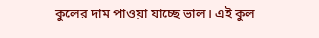কুলের দাম পাওয়া যাচ্ছে ভাল। এই কুল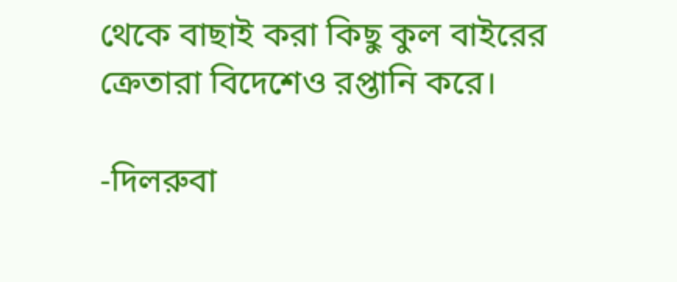থেকে বাছাই করা কিছু কুল বাইরের ক্রেতারা বিদেশেও রপ্তানি করে।

-দিলরুবা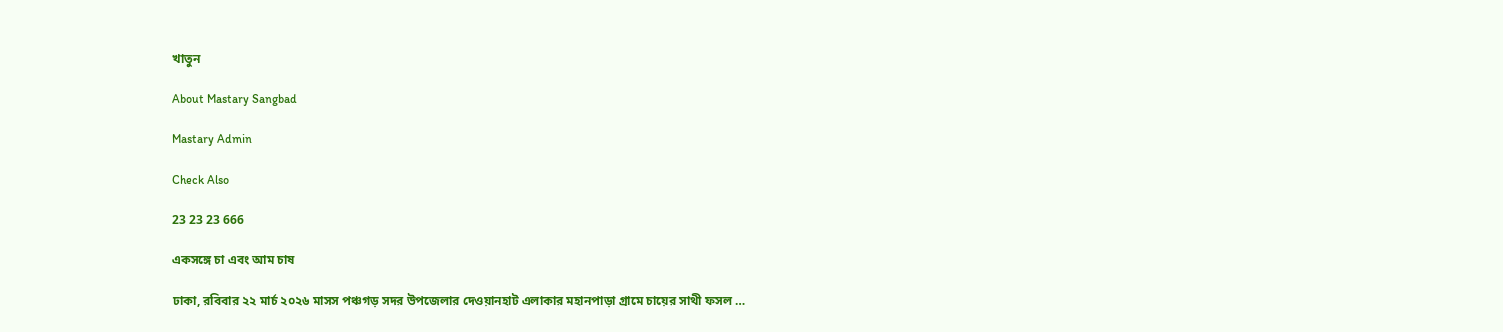খাতুন

About Mastary Sangbad

Mastary Admin

Check Also

23 23 23 666

একসঙ্গে চা এবং আম চাষ

ঢাকা, রবিবার ২২ মার্চ ২০২৬ মাসস পঞ্চগড় সদর উপজেলার দেওয়ানহাট এলাকার মহানপাড়া গ্রামে চায়ের সাথী ফসল …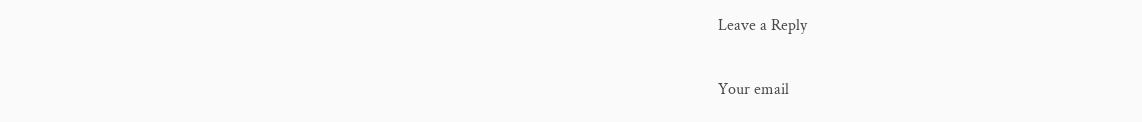Leave a Reply

Your email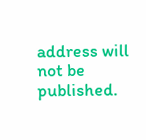address will not be published.